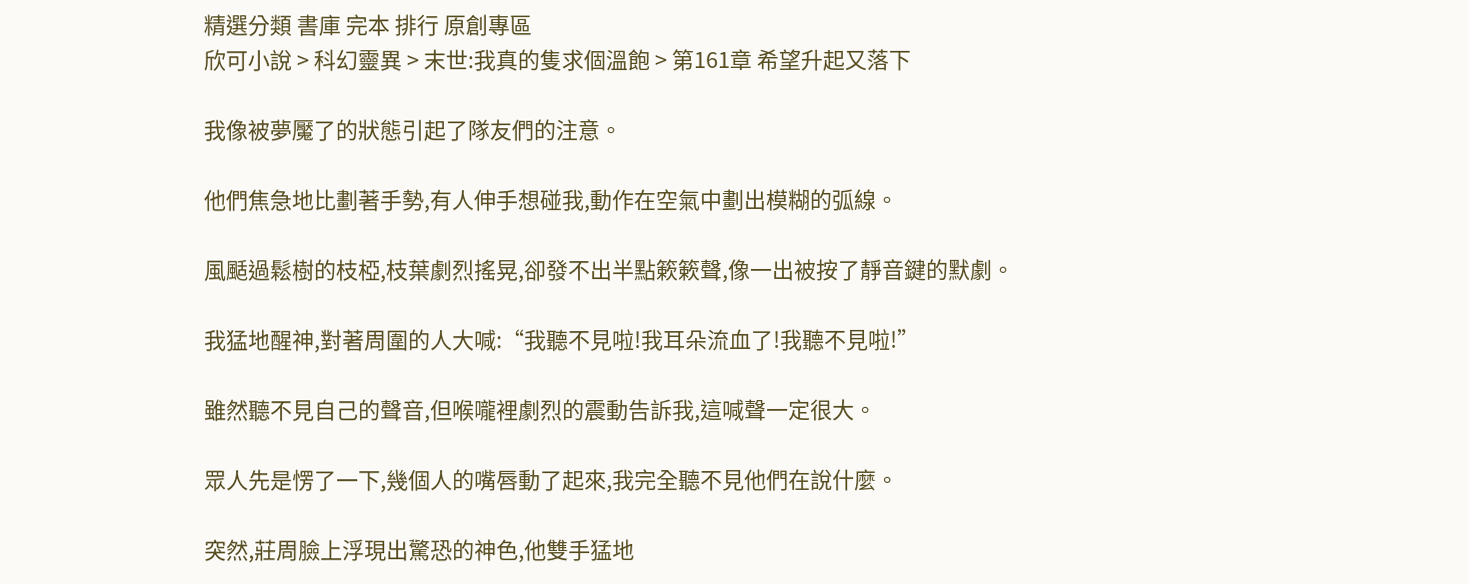精選分類 書庫 完本 排行 原創專區
欣可小說 > 科幻靈異 > 末世:我真的隻求個溫飽 > 第161章 希望升起又落下

我像被夢魘了的狀態引起了隊友們的注意。

他們焦急地比劃著手勢,有人伸手想碰我,動作在空氣中劃出模糊的弧線。

風颳過鬆樹的枝椏,枝葉劇烈搖晃,卻發不出半點簌簌聲,像一出被按了靜音鍵的默劇。

我猛地醒神,對著周圍的人大喊:“我聽不見啦!我耳朵流血了!我聽不見啦!”

雖然聽不見自己的聲音,但喉嚨裡劇烈的震動告訴我,這喊聲一定很大。

眾人先是愣了一下,幾個人的嘴唇動了起來,我完全聽不見他們在說什麼。

突然,莊周臉上浮現出驚恐的神色,他雙手猛地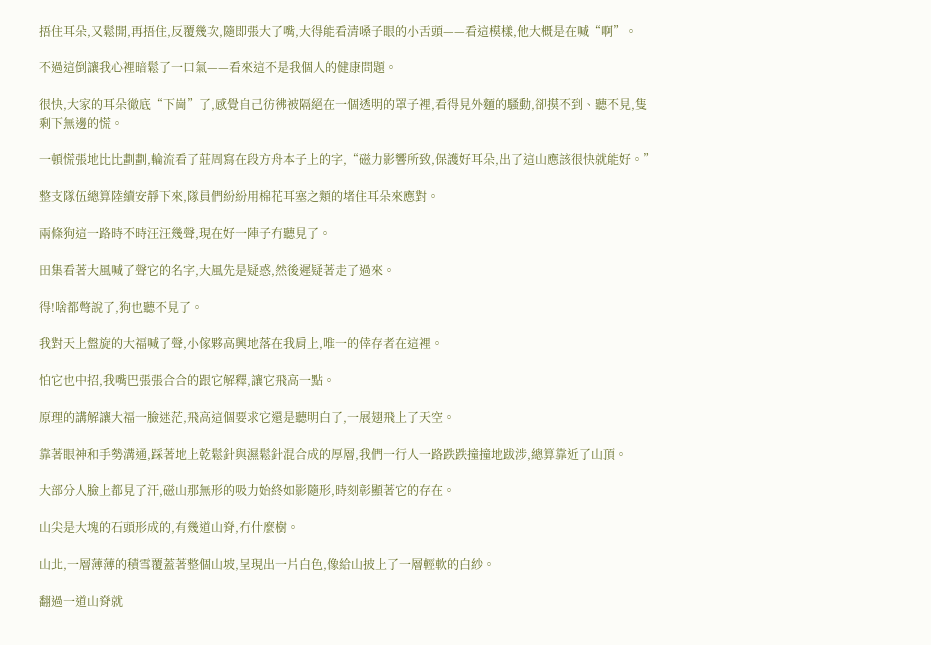捂住耳朵,又鬆開,再捂住,反覆幾次,隨即張大了嘴,大得能看清嗓子眼的小舌頭——看這模樣,他大概是在喊“啊”。

不過這倒讓我心裡暗鬆了一口氣——看來這不是我個人的健康問題。

很快,大家的耳朵徹底“下崗”了,感覺自己彷彿被隔絕在一個透明的罩子裡,看得見外麵的騷動,卻摸不到、聽不見,隻剩下無邊的慌。

一頓慌張地比比劃劃,輪流看了莊周寫在段方舟本子上的字,“磁力影響所致,保護好耳朵,出了這山應該很快就能好。”

整支隊伍總算陸續安靜下來,隊員們紛紛用棉花耳塞之類的堵住耳朵來應對。

兩條狗這一路時不時汪汪幾聲,現在好一陣子冇聽見了。

田集看著大風喊了聲它的名字,大風先是疑惑,然後遲疑著走了過來。

得!啥都彆說了,狗也聽不見了。

我對天上盤旋的大福喊了聲,小傢夥高興地落在我肩上,唯一的倖存者在這裡。

怕它也中招,我嘴巴張張合合的跟它解釋,讓它飛高一點。

原理的講解讓大福一臉迷茫,飛高這個要求它還是聽明白了,一展翅飛上了天空。

靠著眼神和手勢溝通,踩著地上乾鬆針與濕鬆針混合成的厚層,我們一行人一路跌跌撞撞地跋涉,總算靠近了山頂。

大部分人臉上都見了汗,磁山那無形的吸力始終如影隨形,時刻彰顯著它的存在。

山尖是大塊的石頭形成的,有幾道山脊,冇什麼樹。

山北,一層薄薄的積雪覆蓋著整個山坡,呈現出一片白色,像給山披上了一層輕軟的白紗。

翻過一道山脊就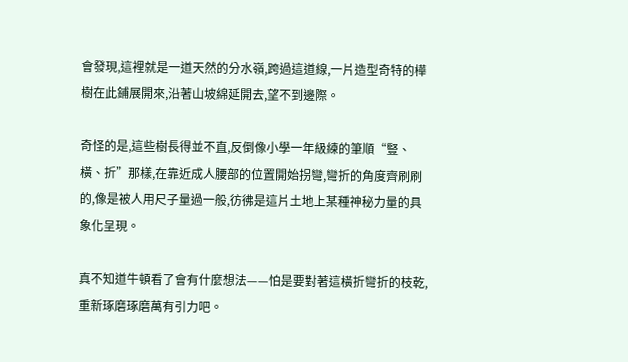會發現,這裡就是一道天然的分水嶺,跨過這道線,一片造型奇特的樺樹在此鋪展開來,沿著山坡綿延開去,望不到邊際。

奇怪的是,這些樹長得並不直,反倒像小學一年級練的筆順“豎、橫、折”那樣,在靠近成人腰部的位置開始拐彎,彎折的角度齊刷刷的,像是被人用尺子量過一般,彷彿是這片土地上某種神秘力量的具象化呈現。

真不知道牛頓看了會有什麼想法——怕是要對著這橫折彎折的枝乾,重新琢磨琢磨萬有引力吧。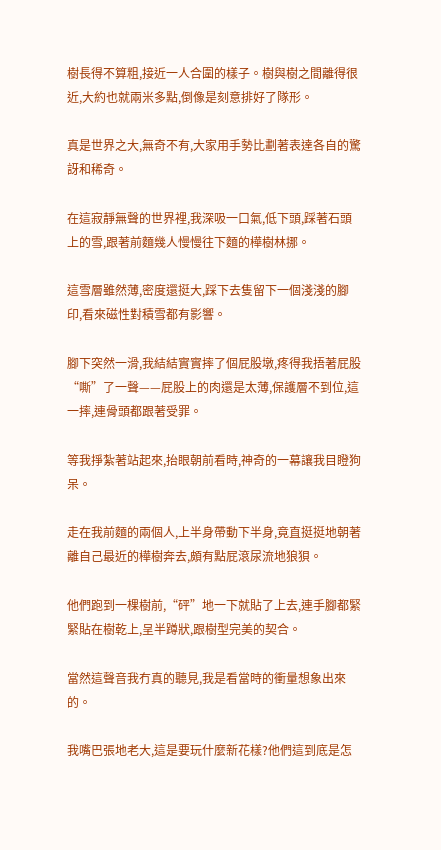樹長得不算粗,接近一人合圍的樣子。樹與樹之間離得很近,大約也就兩米多點,倒像是刻意排好了隊形。

真是世界之大,無奇不有,大家用手勢比劃著表達各自的驚訝和稀奇。

在這寂靜無聲的世界裡,我深吸一口氣,低下頭,踩著石頭上的雪,跟著前麵幾人慢慢往下麵的樺樹林挪。

這雪層雖然薄,密度還挺大,踩下去隻留下一個淺淺的腳印,看來磁性對積雪都有影響。

腳下突然一滑,我結結實實摔了個屁股墩,疼得我捂著屁股“嘶”了一聲——屁股上的肉還是太薄,保護層不到位,這一摔,連骨頭都跟著受罪。

等我掙紮著站起來,抬眼朝前看時,神奇的一幕讓我目瞪狗呆。

走在我前麵的兩個人,上半身帶動下半身,竟直挺挺地朝著離自己最近的樺樹奔去,頗有點屁滾尿流地狼狽。

他們跑到一棵樹前,“砰”地一下就貼了上去,連手腳都緊緊貼在樹乾上,呈半蹲狀,跟樹型完美的契合。

當然這聲音我冇真的聽見,我是看當時的衝量想象出來的。

我嘴巴張地老大,這是要玩什麼新花樣?他們這到底是怎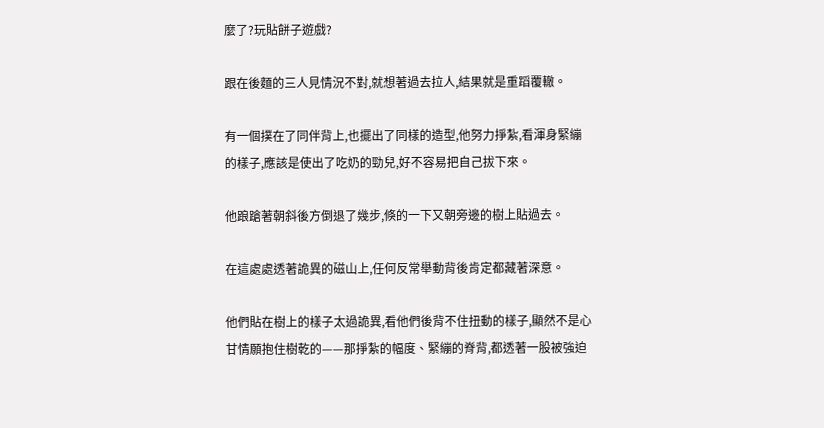麼了?玩貼餅子遊戲?

跟在後麵的三人見情況不對,就想著過去拉人,結果就是重蹈覆轍。

有一個撲在了同伴背上,也擺出了同樣的造型,他努力掙紮,看渾身緊繃的樣子,應該是使出了吃奶的勁兒,好不容易把自己拔下來。

他踉蹌著朝斜後方倒退了幾步,倏的一下又朝旁邊的樹上貼過去。

在這處處透著詭異的磁山上,任何反常舉動背後肯定都藏著深意。

他們貼在樹上的樣子太過詭異,看他們後背不住扭動的樣子,顯然不是心甘情願抱住樹乾的——那掙紮的幅度、緊繃的脊背,都透著一股被強迫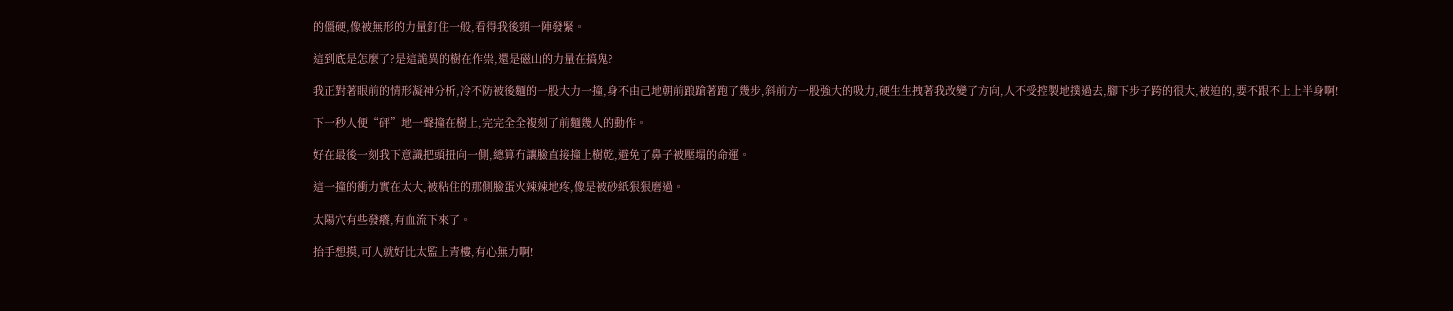的僵硬,像被無形的力量釘住一般,看得我後頸一陣發緊。

這到底是怎麼了?是這詭異的樹在作祟,還是磁山的力量在搞鬼?

我正對著眼前的情形凝神分析,冷不防被後麵的一股大力一撞,身不由己地朝前踉蹌著跑了幾步,斜前方一股強大的吸力,硬生生拽著我改變了方向,人不受控製地撲過去,腳下步子跨的很大,被迫的,要不跟不上上半身啊!

下一秒人便“砰”地一聲撞在樹上,完完全全複刻了前麵幾人的動作。

好在最後一刻我下意識把頭扭向一側,總算冇讓臉直接撞上樹乾,避免了鼻子被壓塌的命運。

這一撞的衝力實在太大,被粘住的那側臉蛋火辣辣地疼,像是被砂紙狠狠磨過。

太陽穴有些發癢,有血流下來了。

抬手想摸,可人就好比太監上青樓,有心無力啊!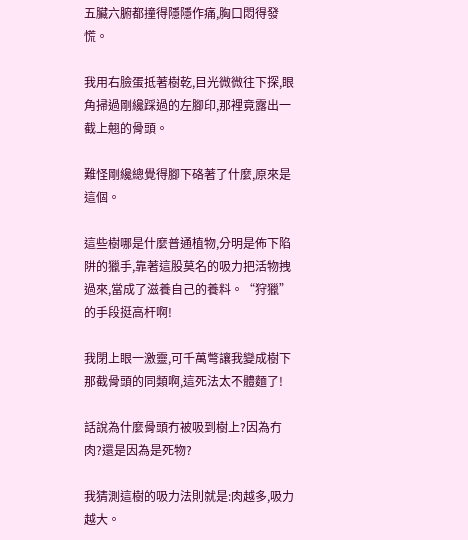五臟六腑都撞得隱隱作痛,胸口悶得發慌。

我用右臉蛋抵著樹乾,目光微微往下探,眼角掃過剛纔踩過的左腳印,那裡竟露出一截上翹的骨頭。

難怪剛纔總覺得腳下硌著了什麼,原來是這個。

這些樹哪是什麼普通植物,分明是佈下陷阱的獵手,靠著這股莫名的吸力把活物拽過來,當成了滋養自己的養料。“狩獵”的手段挺高杆啊!

我閉上眼一激靈,可千萬彆讓我變成樹下那截骨頭的同類啊,這死法太不體麵了!

話說為什麼骨頭冇被吸到樹上?因為冇肉?還是因為是死物?

我猜測這樹的吸力法則就是:肉越多,吸力越大。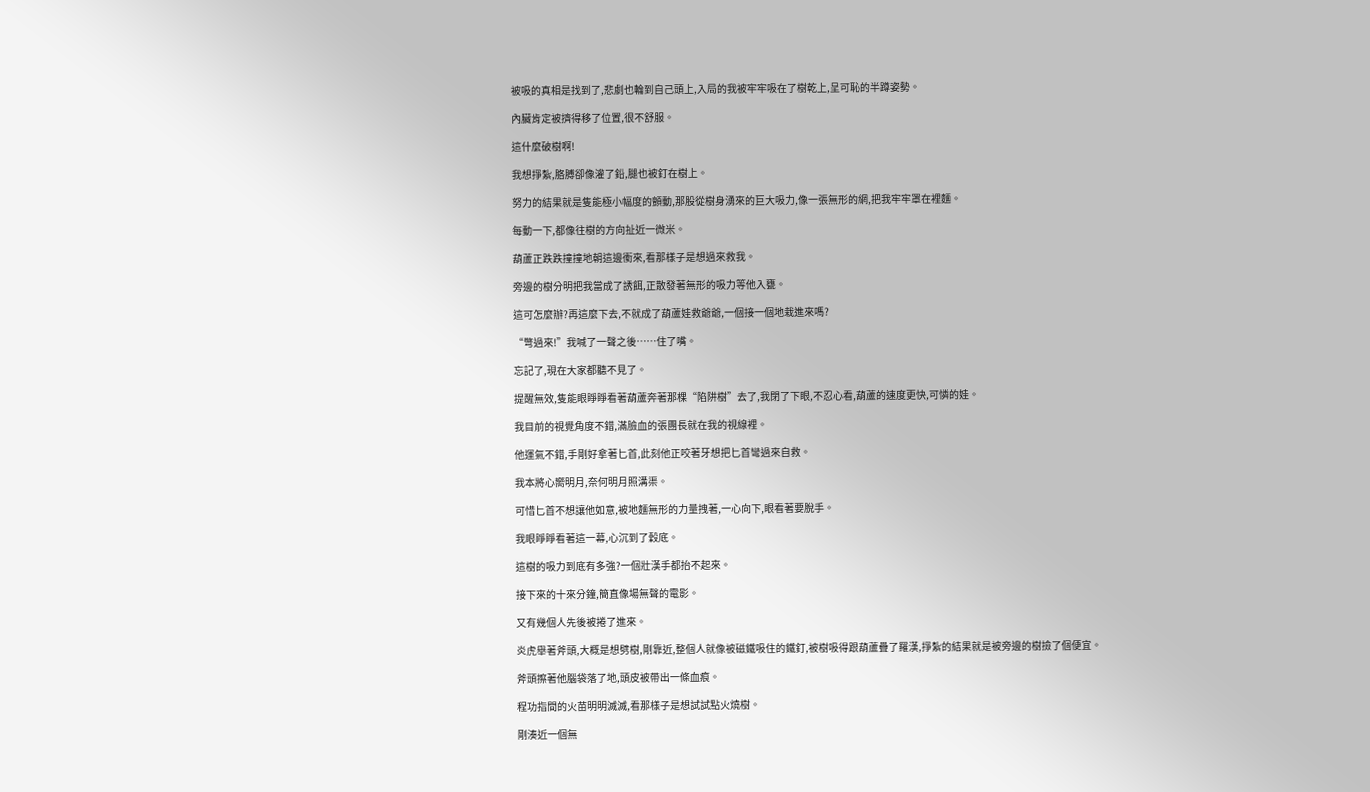被吸的真相是找到了,悲劇也輪到自己頭上,入局的我被牢牢吸在了樹乾上,呈可恥的半蹲姿勢。

內臟肯定被擠得移了位置,很不舒服。

這什麼破樹啊!

我想掙紮,胳膊卻像灌了鉛,腿也被釘在樹上。

努力的結果就是隻能極小幅度的顫動,那股從樹身湧來的巨大吸力,像一張無形的網,把我牢牢罩在裡麵。

每動一下,都像往樹的方向扯近一微米。

葫蘆正跌跌撞撞地朝這邊衝來,看那樣子是想過來救我。

旁邊的樹分明把我當成了誘餌,正散發著無形的吸力等他入甕。

這可怎麼辦?再這麼下去,不就成了葫蘆娃救爺爺,一個接一個地栽進來嗎?

“彆過來!”我喊了一聲之後……住了嘴。

忘記了,現在大家都聽不見了。

提醒無效,隻能眼睜睜看著葫蘆奔著那棵“陷阱樹”去了,我閉了下眼,不忍心看,葫蘆的速度更快,可憐的娃。

我目前的視覺角度不錯,滿臉血的張團長就在我的視線裡。

他運氣不錯,手剛好拿著匕首,此刻他正咬著牙想把匕首彎過來自救。

我本將心嚮明月,奈何明月照溝渠。

可惜匕首不想讓他如意,被地麵無形的力量拽著,一心向下,眼看著要脫手。

我眼睜睜看著這一幕,心沉到了穀底。

這樹的吸力到底有多強?一個壯漢手都抬不起來。

接下來的十來分鐘,簡直像場無聲的電影。

又有幾個人先後被捲了進來。

炎虎舉著斧頭,大概是想劈樹,剛靠近,整個人就像被磁鐵吸住的鐵釘,被樹吸得跟葫蘆疊了羅漢,掙紮的結果就是被旁邊的樹撿了個便宜。

斧頭擦著他腦袋落了地,頭皮被帶出一條血痕。

程功指間的火苗明明滅滅,看那樣子是想試試點火燒樹。

剛湊近一個無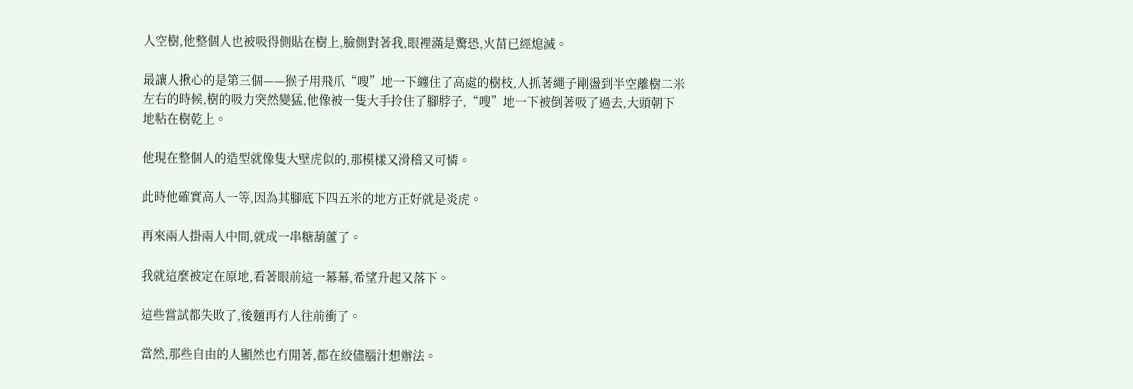人空樹,他整個人也被吸得側貼在樹上,臉側對著我,眼裡滿是驚恐,火苗已經熄滅。

最讓人揪心的是第三個——猴子用飛爪“嗖”地一下纏住了高處的樹枝,人抓著繩子剛盪到半空離樹二米左右的時候,樹的吸力突然變猛,他像被一隻大手拎住了腳脖子,“嗖”地一下被倒著吸了過去,大頭朝下地粘在樹乾上。

他現在整個人的造型就像隻大壁虎似的,那模樣又滑稽又可憐。

此時他確實高人一等,因為其腳底下四五米的地方正好就是炎虎。

再來兩人掛兩人中間,就成一串糖葫蘆了。

我就這麼被定在原地,看著眼前這一幕幕,希望升起又落下。

這些嘗試都失敗了,後麵再冇人往前衝了。

當然,那些自由的人顯然也冇閒著,都在絞儘腦汁想辦法。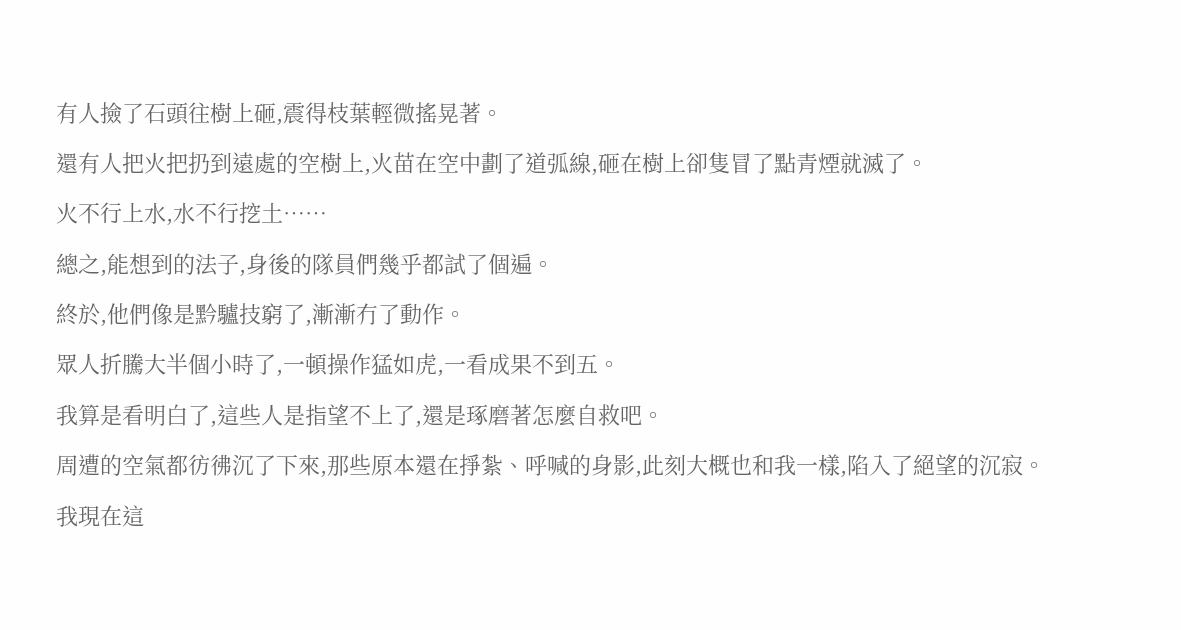有人撿了石頭往樹上砸,震得枝葉輕微搖晃著。

還有人把火把扔到遠處的空樹上,火苗在空中劃了道弧線,砸在樹上卻隻冒了點青煙就滅了。

火不行上水,水不行挖土……

總之,能想到的法子,身後的隊員們幾乎都試了個遍。

終於,他們像是黔驢技窮了,漸漸冇了動作。

眾人折騰大半個小時了,一頓操作猛如虎,一看成果不到五。

我算是看明白了,這些人是指望不上了,還是琢磨著怎麼自救吧。

周遭的空氣都彷彿沉了下來,那些原本還在掙紮、呼喊的身影,此刻大概也和我一樣,陷入了絕望的沉寂。

我現在這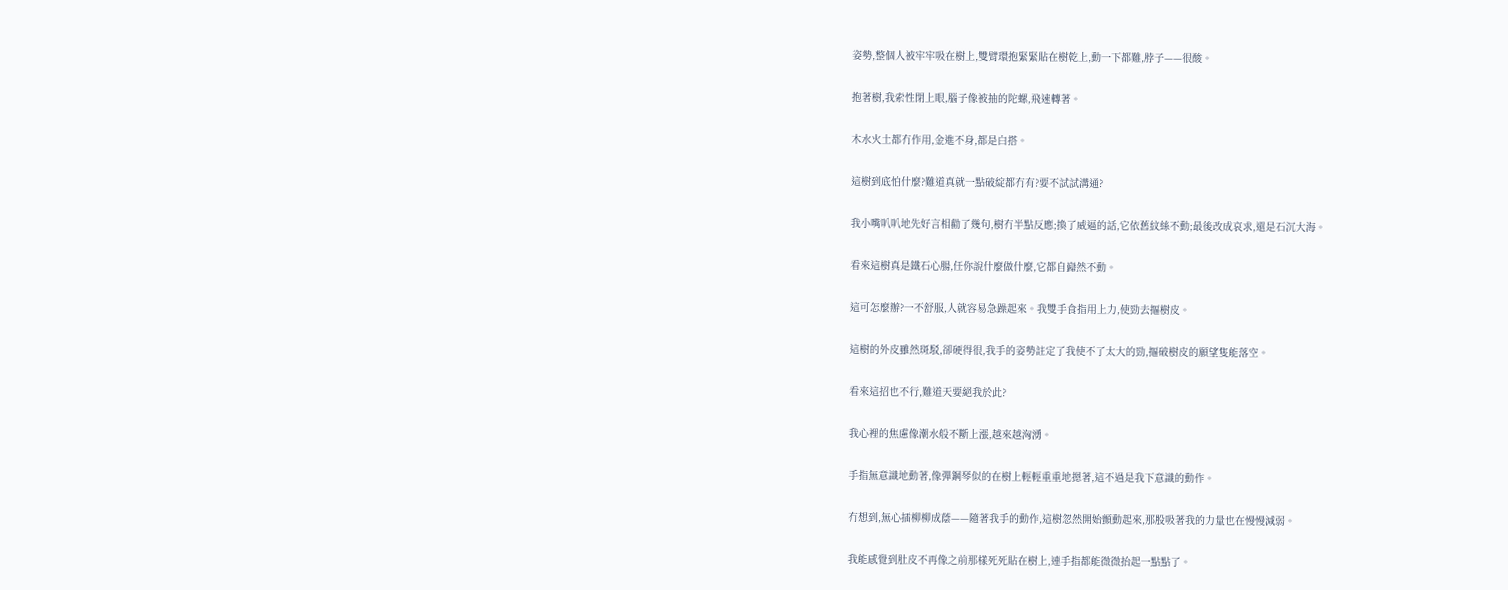姿勢,整個人被牢牢吸在樹上,雙臂環抱緊緊貼在樹乾上,動一下都難,脖子——很酸。

抱著樹,我索性閉上眼,腦子像被抽的陀螺,飛速轉著。

木水火土都冇作用,金進不身,都是白搭。

這樹到底怕什麼?難道真就一點破綻都冇有?要不試試溝通?

我小嘴叭叭地先好言相勸了幾句,樹冇半點反應;換了威逼的話,它依舊紋絲不動;最後改成哀求,還是石沉大海。

看來這樹真是鐵石心腸,任你說什麼做什麼,它都自巋然不動。

這可怎麼辦?一不舒服,人就容易急躁起來。我雙手食指用上力,使勁去摳樹皮。

這樹的外皮雖然斑駁,卻硬得很,我手的姿勢註定了我使不了太大的勁,摳破樹皮的願望隻能落空。

看來這招也不行,難道天要絕我於此?

我心裡的焦慮像潮水般不斷上漲,越來越洶湧。

手指無意識地動著,像彈鋼琴似的在樹上輕輕重重地摁著,這不過是我下意識的動作。

冇想到,無心插柳柳成蔭——隨著我手的動作,這樹忽然開始顫動起來,那股吸著我的力量也在慢慢減弱。

我能感覺到肚皮不再像之前那樣死死貼在樹上,連手指都能微微抬起一點點了。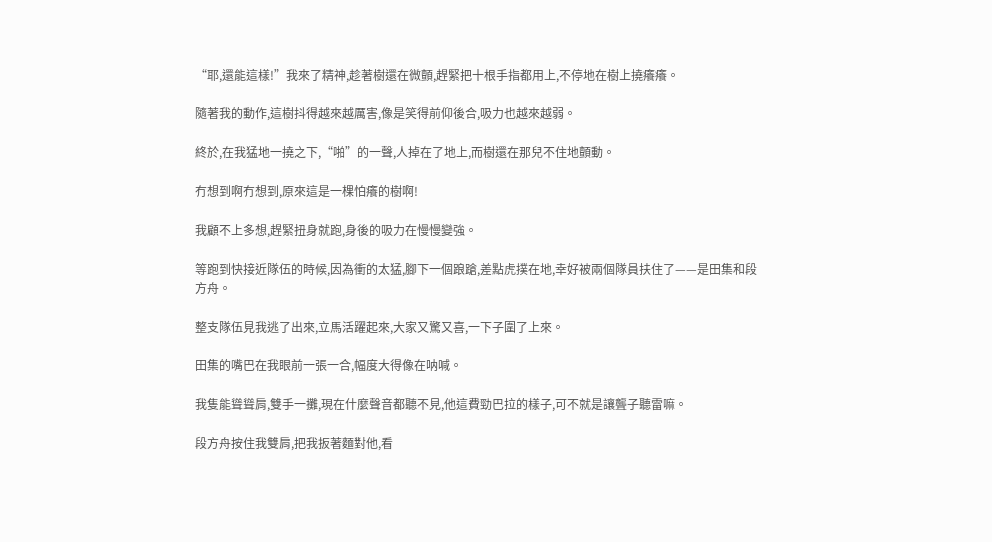“耶,還能這樣!”我來了精神,趁著樹還在微顫,趕緊把十根手指都用上,不停地在樹上撓癢癢。

隨著我的動作,這樹抖得越來越厲害,像是笑得前仰後合,吸力也越來越弱。

終於,在我猛地一撓之下,“啪”的一聲,人掉在了地上,而樹還在那兒不住地顫動。

冇想到啊冇想到,原來這是一棵怕癢的樹啊!

我顧不上多想,趕緊扭身就跑,身後的吸力在慢慢變強。

等跑到快接近隊伍的時候,因為衝的太猛,腳下一個踉蹌,差點虎撲在地,幸好被兩個隊員扶住了——是田集和段方舟。

整支隊伍見我逃了出來,立馬活躍起來,大家又驚又喜,一下子圍了上來。

田集的嘴巴在我眼前一張一合,幅度大得像在呐喊。

我隻能聳聳肩,雙手一攤,現在什麼聲音都聽不見,他這費勁巴拉的樣子,可不就是讓聾子聽雷嘛。

段方舟按住我雙肩,把我扳著麵對他,看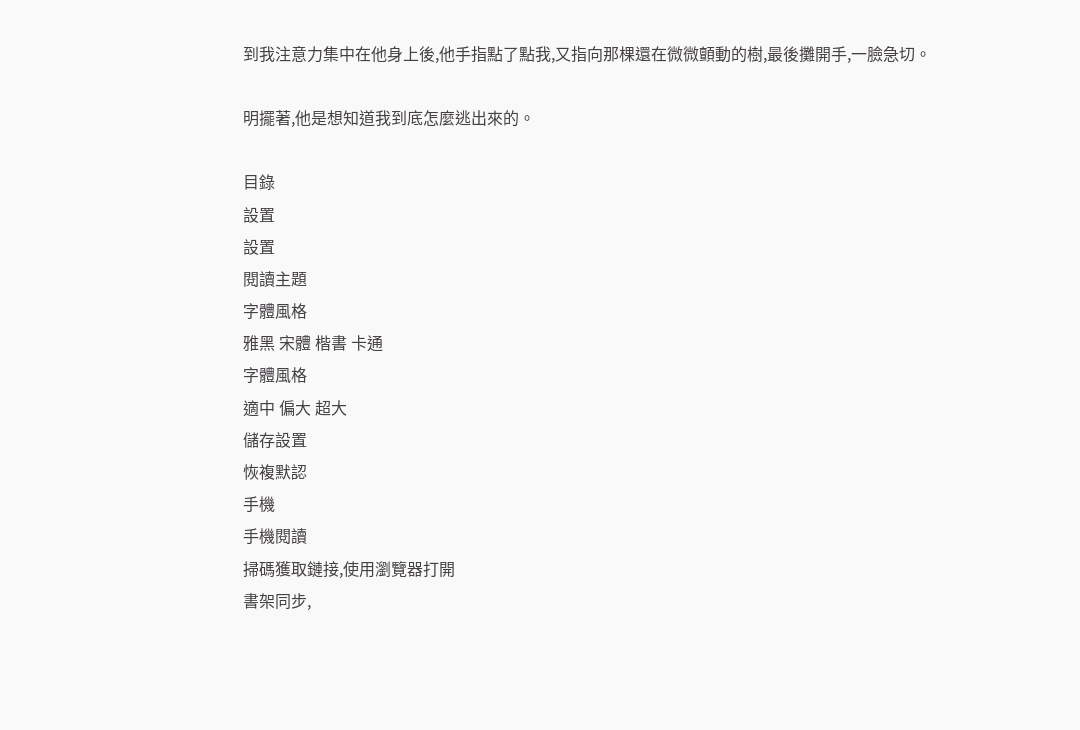到我注意力集中在他身上後,他手指點了點我,又指向那棵還在微微顫動的樹,最後攤開手,一臉急切。

明擺著,他是想知道我到底怎麼逃出來的。

目錄
設置
設置
閱讀主題
字體風格
雅黑 宋體 楷書 卡通
字體風格
適中 偏大 超大
儲存設置
恢複默認
手機
手機閱讀
掃碼獲取鏈接,使用瀏覽器打開
書架同步,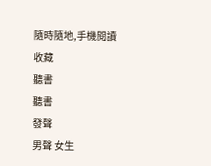隨時隨地,手機閱讀
收藏
聽書
聽書
發聲
男聲 女生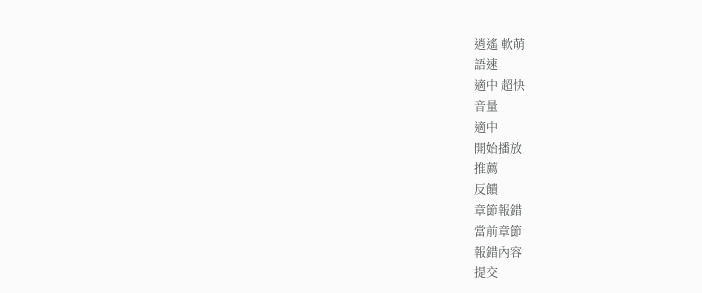逍遙 軟萌
語速
適中 超快
音量
適中
開始播放
推薦
反饋
章節報錯
當前章節
報錯內容
提交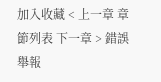加入收藏 < 上一章 章節列表 下一章 > 錯誤舉報